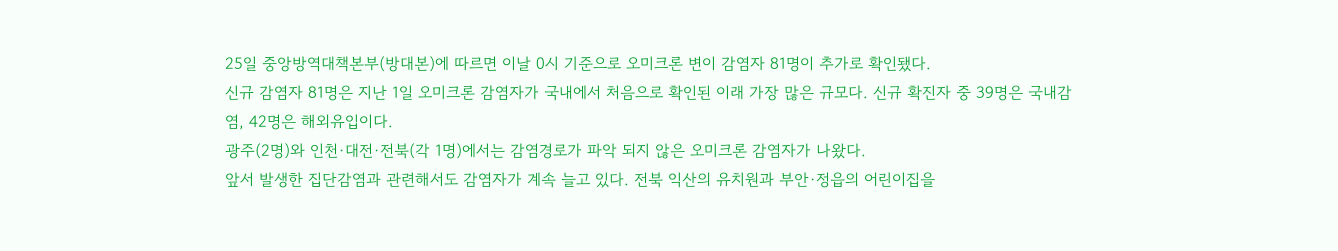25일 중앙방역대책본부(방대본)에 따르면 이날 0시 기준으로 오미크론 변이 감염자 81명이 추가로 확인됐다.
신규 감염자 81명은 지난 1일 오미크론 감염자가 국내에서 처음으로 확인된 이래 가장 많은 규모다. 신규 확진자 중 39명은 국내감염, 42명은 해외유입이다.
광주(2명)와 인천·대전·전북(각 1명)에서는 감염경로가 파악 되지 않은 오미크론 감염자가 나왔다.
앞서 발생한 집단감염과 관련해서도 감염자가 계속 늘고 있다. 전북 익산의 유치원과 부안·정읍의 어린이집을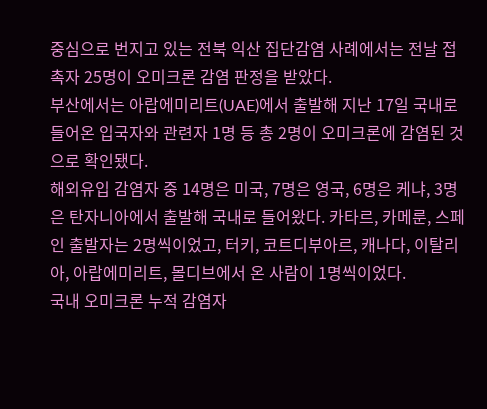중심으로 번지고 있는 전북 익산 집단감염 사례에서는 전날 접촉자 25명이 오미크론 감염 판정을 받았다.
부산에서는 아랍에미리트(UAE)에서 출발해 지난 17일 국내로 들어온 입국자와 관련자 1명 등 총 2명이 오미크론에 감염된 것으로 확인됐다.
해외유입 감염자 중 14명은 미국, 7명은 영국, 6명은 케냐, 3명은 탄자니아에서 출발해 국내로 들어왔다. 카타르, 카메룬, 스페인 출발자는 2명씩이었고, 터키, 코트디부아르, 캐나다, 이탈리아, 아랍에미리트, 몰디브에서 온 사람이 1명씩이었다.
국내 오미크론 누적 감염자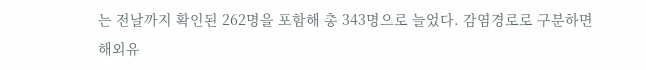는 전날까지 확인된 262명을 포함해 총 343명으로 늘었다. 감염경로로 구분하면 해외유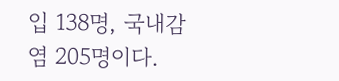입 138명, 국내감염 205명이다.